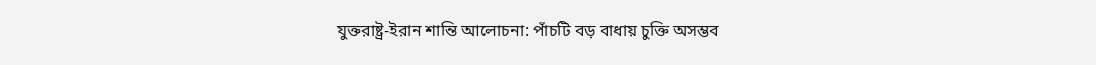যুক্তরাষ্ট্র-ইরান শান্তি আলোচনা: পাঁচটি বড় বাধায় চুক্তি অসম্ভব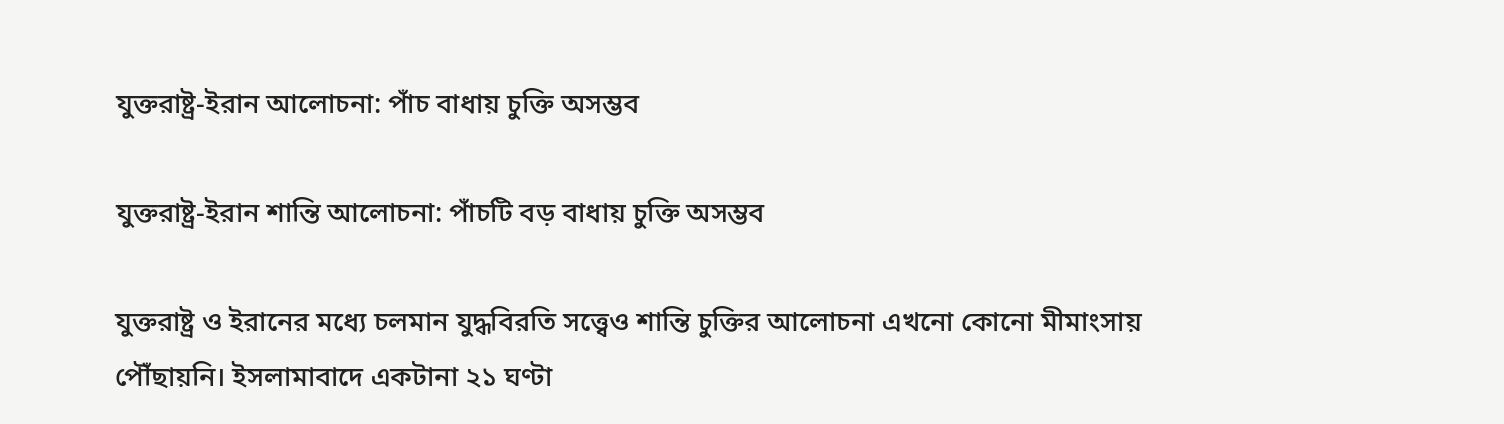যুক্তরাষ্ট্র-ইরান আলোচনা: পাঁচ বাধায় চুক্তি অসম্ভব

যুক্তরাষ্ট্র-ইরান শান্তি আলোচনা: পাঁচটি বড় বাধায় চুক্তি অসম্ভব

যুক্তরাষ্ট্র ও ইরানের মধ্যে চলমান যুদ্ধবিরতি সত্ত্বেও শান্তি চুক্তির আলোচনা এখনো কোনো মীমাংসায় পৌঁছায়নি। ইসলামাবাদে একটানা ২১ ঘণ্টা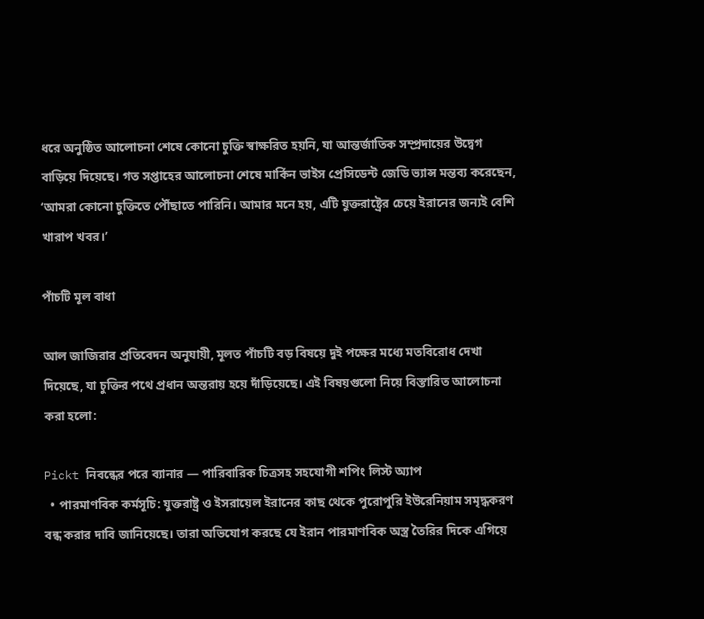ধরে অনুষ্ঠিত আলোচনা শেষে কোনো চুক্তি স্বাক্ষরিত হয়নি, যা আন্তর্জাতিক সম্প্রদায়ের উদ্বেগ বাড়িয়ে দিয়েছে। গত সপ্তাহের আলোচনা শেষে মার্কিন ভাইস প্রেসিডেন্ট জেডি ভ্যান্স মন্তব্য করেছেন, ‘আমরা কোনো চুক্তিতে পৌঁছাতে পারিনি। আমার মনে হয়, এটি যুক্তরাষ্ট্রের চেয়ে ইরানের জন্যই বেশি খারাপ খবর।’

পাঁচটি মূল বাধা

আল জাজিরার প্রতিবেদন অনুযায়ী, মূলত পাঁচটি বড় বিষয়ে দুই পক্ষের মধ্যে মতবিরোধ দেখা দিয়েছে, যা চুক্তির পথে প্রধান অন্তরায় হয়ে দাঁড়িয়েছে। এই বিষয়গুলো নিয়ে বিস্তারিত আলোচনা করা হলো:

Pickt নিবন্ধের পরে ব্যানার — পারিবারিক চিত্রসহ সহযোগী শপিং লিস্ট অ্যাপ
  • পারমাণবিক কর্মসূচি: যুক্তরাষ্ট্র ও ইসরায়েল ইরানের কাছ থেকে পুরোপুরি ইউরেনিয়াম সমৃদ্ধকরণ বন্ধ করার দাবি জানিয়েছে। তারা অভিযোগ করছে যে ইরান পারমাণবিক অস্ত্র তৈরির দিকে এগিয়ে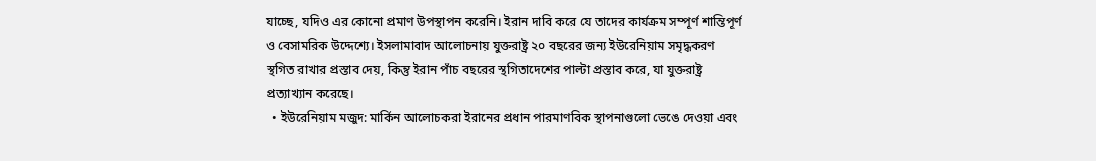যাচ্ছে, যদিও এর কোনো প্রমাণ উপস্থাপন করেনি। ইরান দাবি করে যে তাদের কার্যক্রম সম্পূর্ণ শান্তিপূর্ণ ও বেসামরিক উদ্দেশ্যে। ইসলামাবাদ আলোচনায় যুক্তরাষ্ট্র ২০ বছরের জন্য ইউরেনিয়াম সমৃদ্ধকরণ স্থগিত রাখার প্রস্তাব দেয়, কিন্তু ইরান পাঁচ বছরের স্থগিতাদেশের পাল্টা প্রস্তাব করে, যা যুক্তরাষ্ট্র প্রত্যাখ্যান করেছে।
  • ইউরেনিয়াম মজুদ: মার্কিন আলোচকরা ইরানের প্রধান পারমাণবিক স্থাপনাগুলো ভেঙে দেওয়া এবং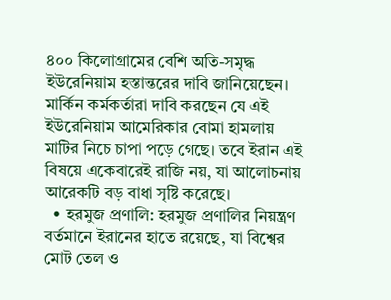৪০০ কিলোগ্রামের বেশি অতি-সমৃদ্ধ ইউরেনিয়াম হস্তান্তরের দাবি জানিয়েছেন। মার্কিন কর্মকর্তারা দাবি করছেন যে এই ইউরেনিয়াম আমেরিকার বোমা হামলায় মাটির নিচে চাপা পড়ে গেছে। তবে ইরান এই বিষয়ে একেবারেই রাজি নয়, যা আলোচনায় আরেকটি বড় বাধা সৃষ্টি করেছে।
  • হরমুজ প্রণালি: হরমুজ প্রণালির নিয়ন্ত্রণ বর্তমানে ইরানের হাতে রয়েছে, যা বিশ্বের মোট তেল ও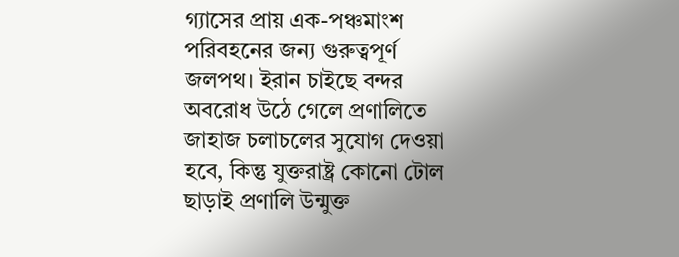গ্যাসের প্রায় এক-পঞ্চমাংশ পরিবহনের জন্য গুরুত্বপূর্ণ জলপথ। ইরান চাইছে বন্দর অবরোধ উঠে গেলে প্রণালিতে জাহাজ চলাচলের সুযোগ দেওয়া হবে, কিন্তু যুক্তরাষ্ট্র কোনো টোল ছাড়াই প্রণালি উন্মুক্ত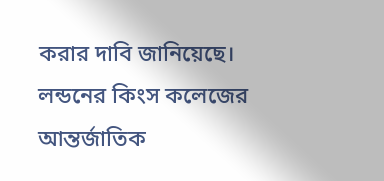করার দাবি জানিয়েছে। লন্ডনের কিংস কলেজের আন্তর্জাতিক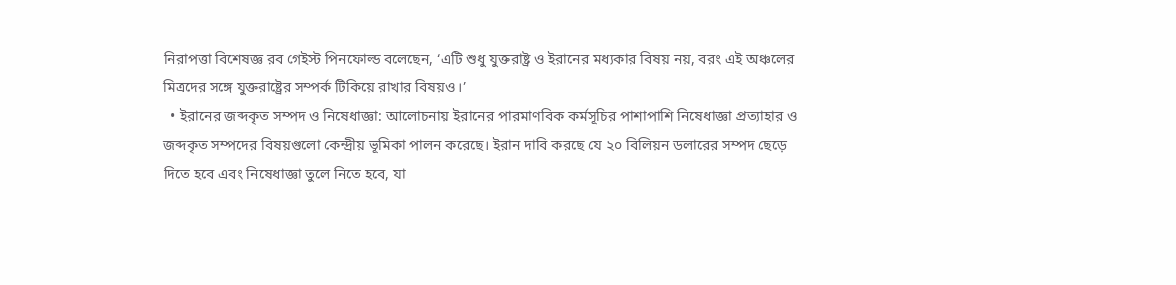নিরাপত্তা বিশেষজ্ঞ রব গেইস্ট পিনফোল্ড বলেছেন, ‘এটি শুধু যুক্তরাষ্ট্র ও ইরানের মধ্যকার বিষয় নয়, বরং এই অঞ্চলের মিত্রদের সঙ্গে যুক্তরাষ্ট্রের সম্পর্ক টিকিয়ে রাখার বিষয়ও।’
  • ইরানের জব্দকৃত সম্পদ ও নিষেধাজ্ঞা: আলোচনায় ইরানের পারমাণবিক কর্মসূচির পাশাপাশি নিষেধাজ্ঞা প্রত্যাহার ও জব্দকৃত সম্পদের বিষয়গুলো কেন্দ্রীয় ভূমিকা পালন করেছে। ইরান দাবি করছে যে ২০ বিলিয়ন ডলারের সম্পদ ছেড়ে দিতে হবে এবং নিষেধাজ্ঞা তুলে নিতে হবে, যা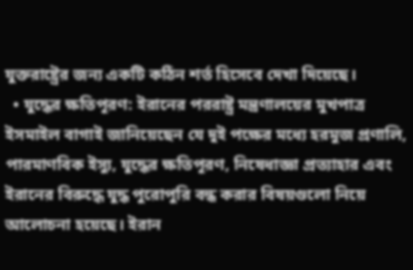যুক্তরাষ্ট্রের জন্য একটি কঠিন শর্ত হিসেবে দেখা দিয়েছে।
  • যুদ্ধের ক্ষতিপূরণ: ইরানের পররাষ্ট্র মন্ত্রণালয়ের মুখপাত্র ইসমাইল বাগাই জানিয়েছেন যে দুই পক্ষের মধ্যে হরমুজ প্রণালি, পারমাণবিক ইস্যু, যুদ্ধের ক্ষতিপূরণ, নিষেধাজ্ঞা প্রত্যাহার এবং ইরানের বিরুদ্ধে যুদ্ধ পুরোপুরি বন্ধ করার বিষয়গুলো নিয়ে আলোচনা হয়েছে। ইরান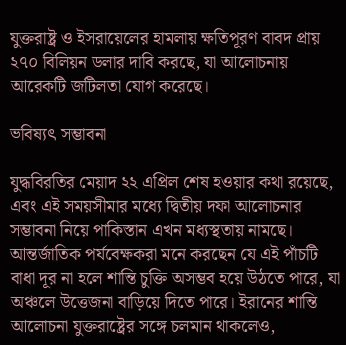যুক্তরাষ্ট্র ও ইসরায়েলের হামলায় ক্ষতিপূরণ বাবদ প্রায় ২৭০ বিলিয়ন ডলার দাবি করছে, যা আলোচনায় আরেকটি জটিলতা যোগ করেছে।

ভবিষ্যৎ সম্ভাবনা

যুদ্ধবিরতির মেয়াদ ২২ এপ্রিল শেষ হওয়ার কথা রয়েছে, এবং এই সময়সীমার মধ্যে দ্বিতীয় দফা আলোচনার সম্ভাবনা নিয়ে পাকিস্তান এখন মধ্যস্থতায় নামছে। আন্তর্জাতিক পর্যবেক্ষকরা মনে করছেন যে এই পাঁচটি বাধা দূর না হলে শান্তি চুক্তি অসম্ভব হয়ে উঠতে পারে, যা অঞ্চলে উত্তেজনা বাড়িয়ে দিতে পারে। ইরানের শান্তি আলোচনা যুক্তরাষ্ট্রের সঙ্গে চলমান থাকলেও,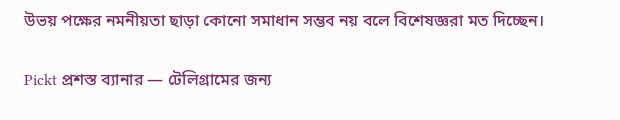উভয় পক্ষের নমনীয়তা ছাড়া কোনো সমাধান সম্ভব নয় বলে বিশেষজ্ঞরা মত দিচ্ছেন।

Pickt প্রশস্ত ব্যানার — টেলিগ্রামের জন্য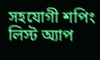সহযোগী শপিং লিস্ট অ্যাপ